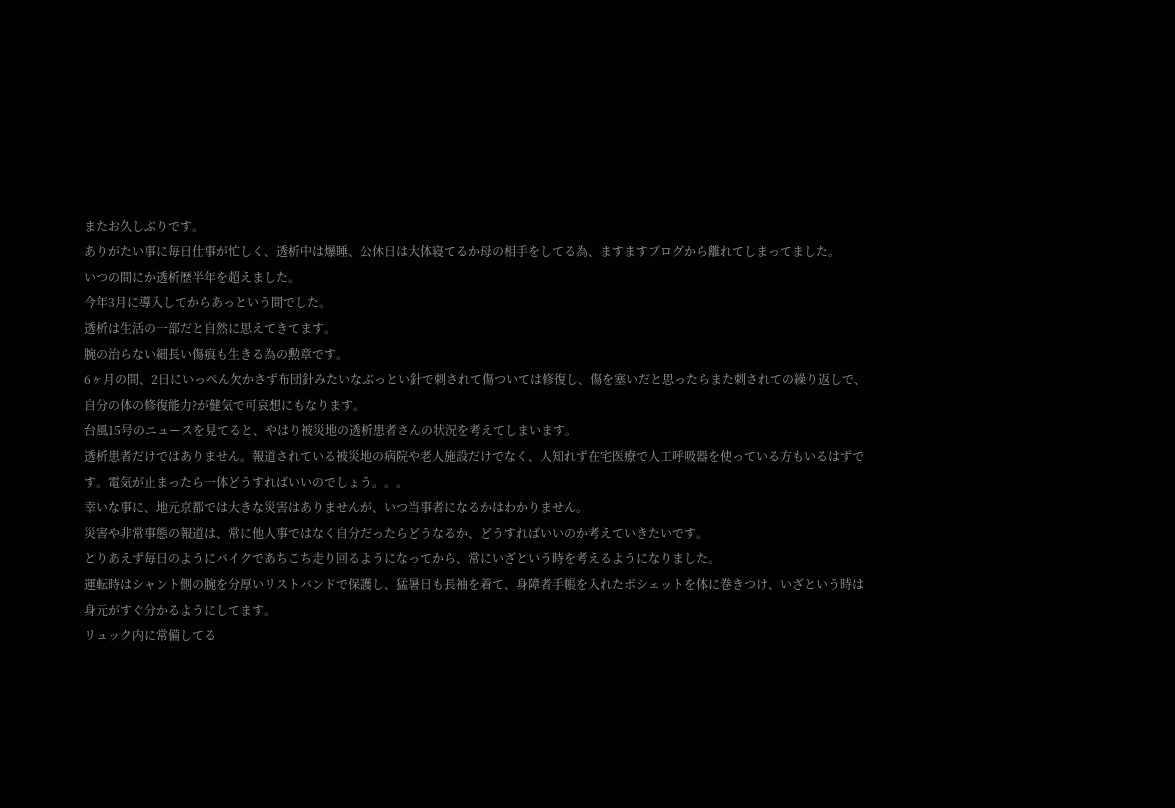またお久しぶりです。
ありがたい事に毎日仕事が忙しく、透析中は爆睡、公休日は大体寝てるか母の相手をしてる為、ますますブログから離れてしまってました。
いつの間にか透析歴半年を超えました。
今年3月に導入してからあっという間でした。
透析は生活の一部だと自然に思えてきてます。
腕の治らない細長い傷痕も生きる為の勲章です。
6ヶ月の間、2日にいっぺん欠かさず布団針みたいなぶっとい針で刺されて傷ついては修復し、傷を塞いだと思ったらまた刺されての繰り返しで、自分の体の修復能力?が健気で可哀想にもなります。
台風15号のニュースを見てると、やはり被災地の透析患者さんの状況を考えてしまいます。
透析患者だけではありません。報道されている被災地の病院や老人施設だけでなく、人知れず在宅医療で人工呼吸器を使っている方もいるはずです。電気が止まったら一体どうすればいいのでしょう。。。
幸いな事に、地元京都では大きな災害はありませんが、いつ当事者になるかはわかりません。
災害や非常事態の報道は、常に他人事ではなく自分だったらどうなるか、どうすればいいのか考えていきたいです。
とりあえず毎日のようにバイクであちこち走り回るようになってから、常にいざという時を考えるようになりました。
運転時はシャント側の腕を分厚いリストバンドで保護し、猛暑日も長袖を着て、身障者手帳を入れたポシェットを体に巻きつけ、いざという時は身元がすぐ分かるようにしてます。
リュック内に常備してる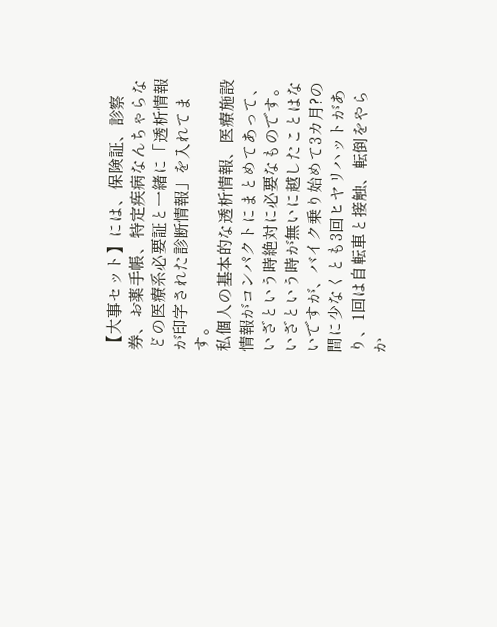【大事セット】には、保険証、診察券、お薬手帳、特定疾病なんちゃらなどの医療系必要証と一緒に「透析情報が印字された診断情報」を入れてます。
私個人の基本的な透析情報、医療施設情報がコンパクトにまとめてあって、いざという時絶対に必要なものです。
いざという時が無いに越したことはないですが、バイク乗り始めて3カ月?の間に少なくとも3回ヒヤリハットがあり、1回は自転車と接触、転倒をやらか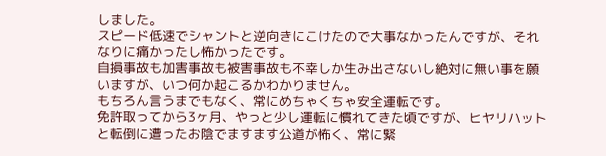しました。
スピード低速でシャントと逆向きにこけたので大事なかったんですが、それなりに痛かったし怖かったです。
自損事故も加害事故も被害事故も不幸しか生み出さないし絶対に無い事を願いますが、いつ何か起こるかわかりません。
もちろん言うまでもなく、常にめちゃくちゃ安全運転です。
免許取ってから3ヶ月、やっと少し運転に慣れてきた頃ですが、ヒヤリハットと転倒に遭ったお陰でますます公道が怖く、常に緊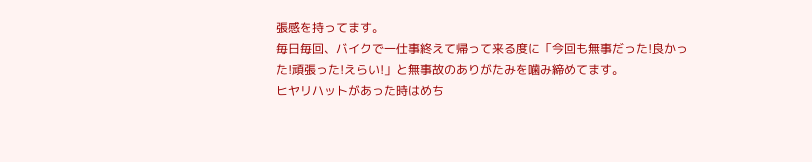張感を持ってます。
毎日毎回、バイクで一仕事終えて帰って来る度に「今回も無事だった!良かった!頑張った!えらい!」と無事故のありがたみを噛み締めてます。
ヒヤリハットがあった時はめち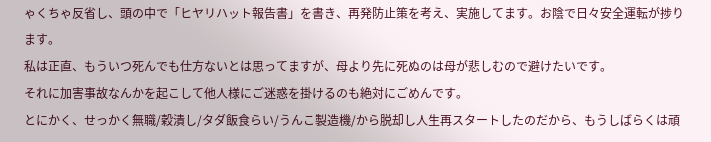ゃくちゃ反省し、頭の中で「ヒヤリハット報告書」を書き、再発防止策を考え、実施してます。お陰で日々安全運転が捗ります。
私は正直、もういつ死んでも仕方ないとは思ってますが、母より先に死ぬのは母が悲しむので避けたいです。
それに加害事故なんかを起こして他人様にご迷惑を掛けるのも絶対にごめんです。
とにかく、せっかく無職/穀潰し/タダ飯食らい/うんこ製造機/から脱却し人生再スタートしたのだから、もうしばらくは頑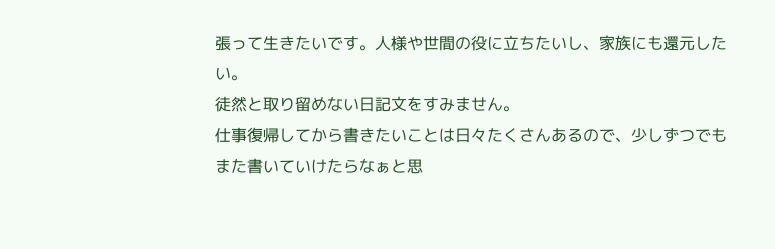張って生きたいです。人様や世間の役に立ちたいし、家族にも還元したい。
徒然と取り留めない日記文をすみません。
仕事復帰してから書きたいことは日々たくさんあるので、少しずつでもまた書いていけたらなぁと思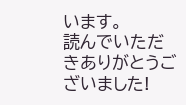います。
読んでいただきありがとうございました!